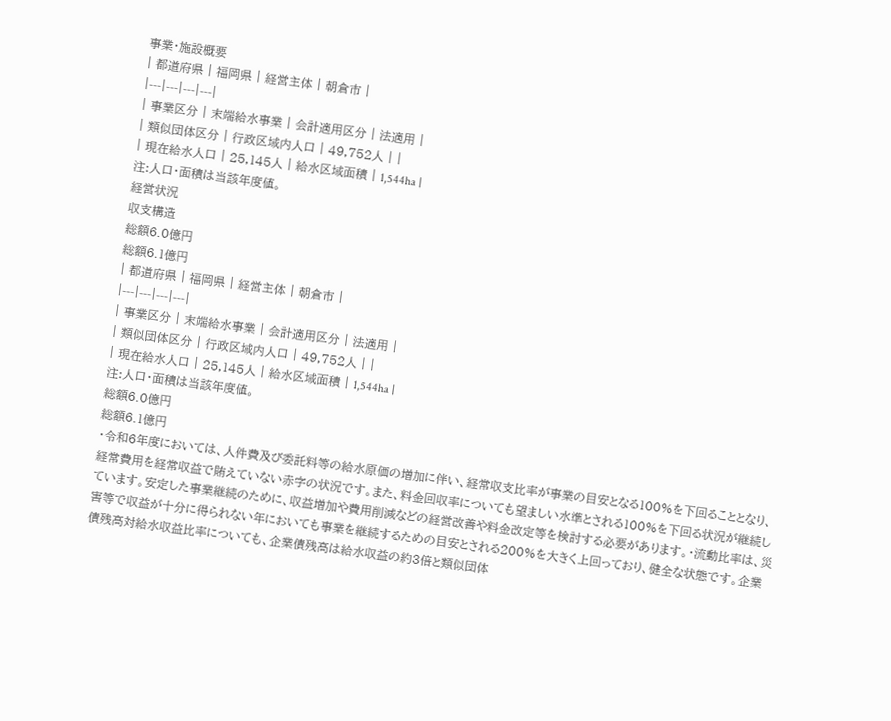事業・施設概要
| 都道府県 | 福岡県 | 経営主体 | 朝倉市 |
|---|---|---|---|
| 事業区分 | 末端給水事業 | 会計適用区分 | 法適用 |
| 類似団体区分 | 行政区域内人口 | 49,752人 | |
| 現在給水人口 | 25,145人 | 給水区域面積 | 1,544ha |
注:人口・面積は当該年度値。
経営状況
収支構造
総額6.0億円
総額6.1億円
| 都道府県 | 福岡県 | 経営主体 | 朝倉市 |
|---|---|---|---|
| 事業区分 | 末端給水事業 | 会計適用区分 | 法適用 |
| 類似団体区分 | 行政区域内人口 | 49,752人 | |
| 現在給水人口 | 25,145人 | 給水区域面積 | 1,544ha |
注:人口・面積は当該年度値。
総額6.0億円
総額6.1億円
・令和6年度においては、人件費及び委託料等の給水原価の増加に伴い、経常収支比率が事業の目安となる100%を下回ることとなり、経常費用を経常収益で賄えていない赤字の状況です。また、料金回収率についても望ましい水準とされる100%を下回る状況が継続しています。安定した事業継続のために、収益増加や費用削減などの経営改善や料金改定等を検討する必要があります。・流動比率は、災害等で収益が十分に得られない年においても事業を継続するための目安とされる200%を大きく上回っており、健全な状態です。企業債残高対給水収益比率についても、企業債残高は給水収益の約3倍と類似団体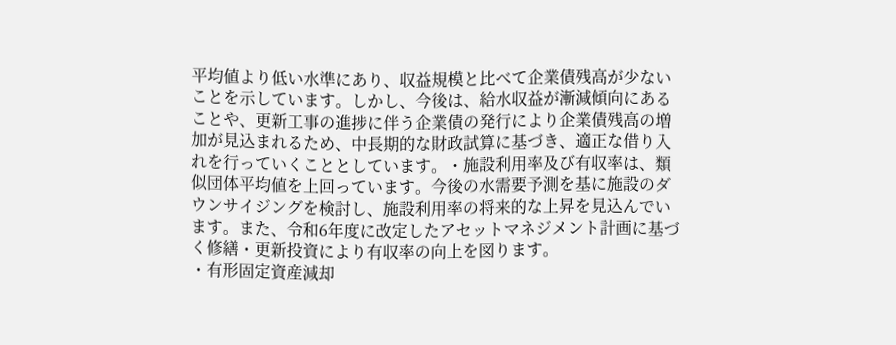平均値より低い水準にあり、収益規模と比べて企業債残高が少ないことを示しています。しかし、今後は、給水収益が漸減傾向にあることや、更新工事の進捗に伴う企業債の発行により企業債残高の増加が見込まれるため、中長期的な財政試算に基づき、適正な借り入れを行っていくこととしています。・施設利用率及び有収率は、類似団体平均値を上回っています。今後の水需要予測を基に施設のダウンサイジングを検討し、施設利用率の将来的な上昇を見込んでいます。また、令和6年度に改定したアセットマネジメント計画に基づく修繕・更新投資により有収率の向上を図ります。
・有形固定資産減却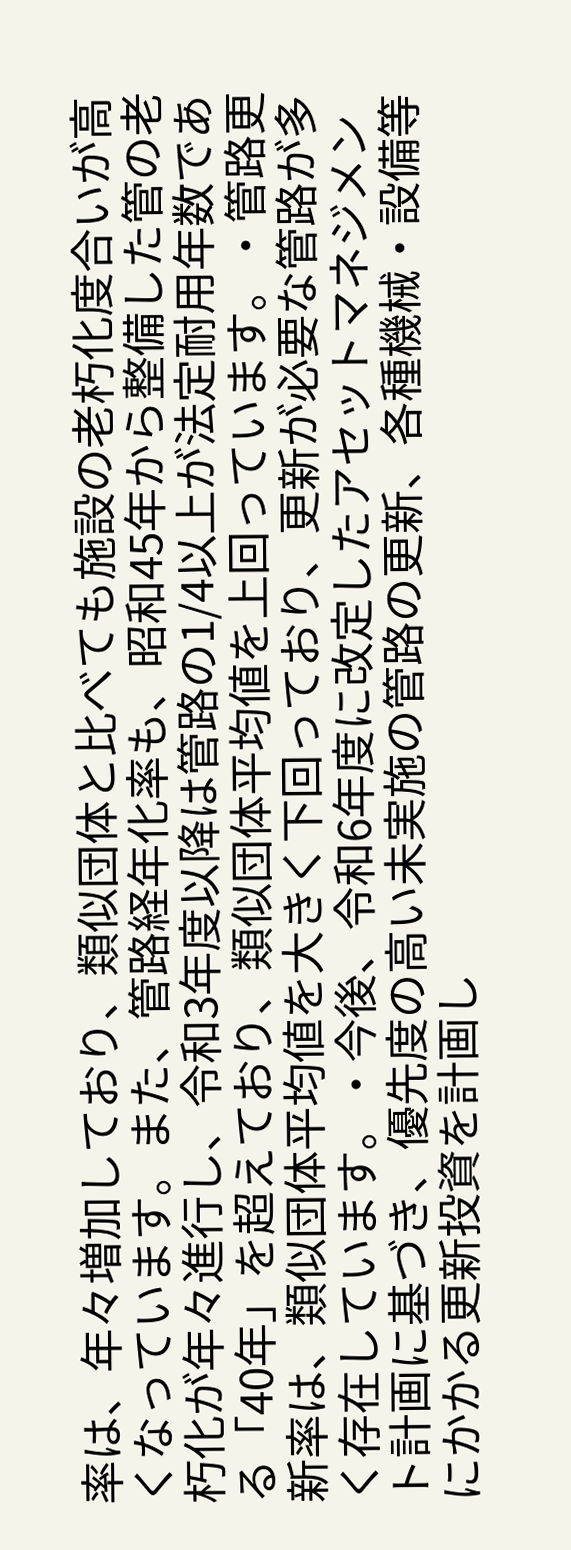率は、年々増加しており、類似団体と比べても施設の老朽化度合いが高くなっています。また、管路経年化率も、昭和45年から整備した管の老朽化が年々進行し、令和3年度以降は管路の1/4以上が法定耐用年数である「40年」を超えており、類似団体平均値を上回っています。・管路更新率は、類似団体平均値を大きく下回っており、更新が必要な管路が多く存在しています。・今後、令和6年度に改定したアセットマネジメント計画に基づき、優先度の高い未実施の管路の更新、各種機械・設備等にかかる更新投資を計画し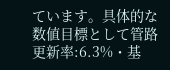ています。具体的な数値目標として管路更新率:6.3%・基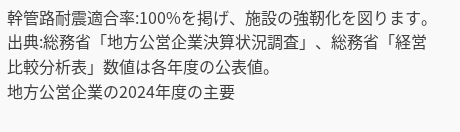幹管路耐震適合率:100%を掲げ、施設の強靭化を図ります。
出典:総務省「地方公営企業決算状況調査」、総務省「経営比較分析表」数値は各年度の公表値。
地方公営企業の2024年度の主要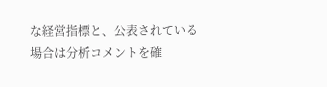な経営指標と、公表されている場合は分析コメントを確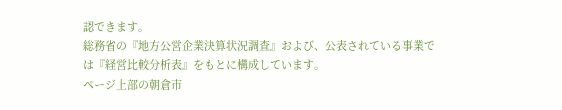認できます。
総務省の『地方公営企業決算状況調査』および、公表されている事業では『経営比較分析表』をもとに構成しています。
ページ上部の朝倉市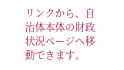リンクから、自治体本体の財政状況ページへ移動できます。